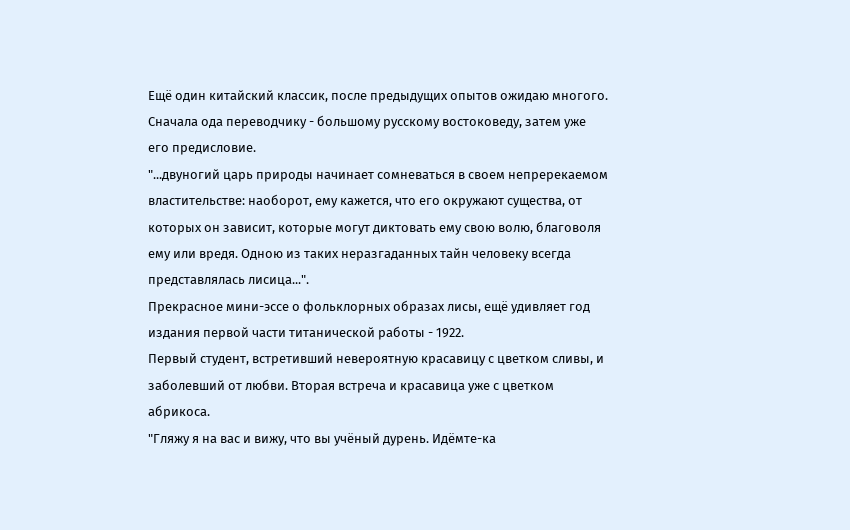Ещё один китайский классик, после предыдущих опытов ожидаю многого.
Сначала ода переводчику - большому русскому востоковеду, затем уже его предисловие.
"...двуногий царь природы начинает сомневаться в своем непререкаемом властительстве: наоборот, ему кажется, что его окружают существа, от которых он зависит, которые могут диктовать ему свою волю, благоволя ему или вредя. Одною из таких неразгаданных тайн человеку всегда представлялась лисица...".
Прекрасное мини-эссе о фольклорных образах лисы, ещё удивляет год издания первой части титанической работы - 1922.
Первый студент, встретивший невероятную красавицу с цветком сливы, и заболевший от любви. Вторая встреча и красавица уже с цветком абрикоса.
"Гляжу я на вас и вижу, что вы учёный дурень. Идёмте-ка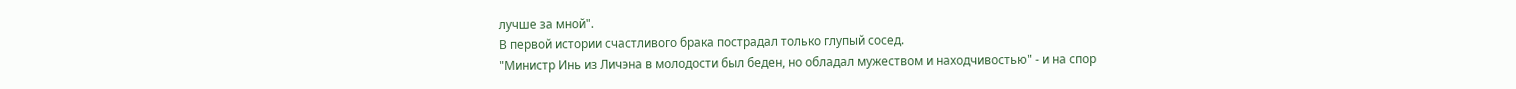лучше за мной".
В первой истории счастливого брака пострадал только глупый сосед.
"Министр Инь из Личэна в молодости был беден, но обладал мужеством и находчивостью" - и на спор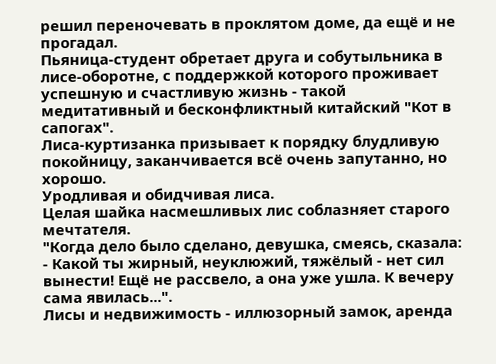решил переночевать в проклятом доме, да ещё и не прогадал.
Пьяница-студент обретает друга и собутыльника в лисе-оборотне, с поддержкой которого проживает успешную и счастливую жизнь - такой медитативный и бесконфликтный китайский "Кот в сапогах".
Лиса-куртизанка призывает к порядку блудливую покойницу, заканчивается всё очень запутанно, но хорошо.
Уродливая и обидчивая лиса.
Целая шайка насмешливых лис соблазняет старого мечтателя.
"Когда дело было сделано, девушка, смеясь, сказала: - Какой ты жирный, неуклюжий, тяжёлый - нет сил вынести! Ещё не рассвело, а она уже ушла. К вечеру сама явилась...".
Лисы и недвижимость - иллюзорный замок, аренда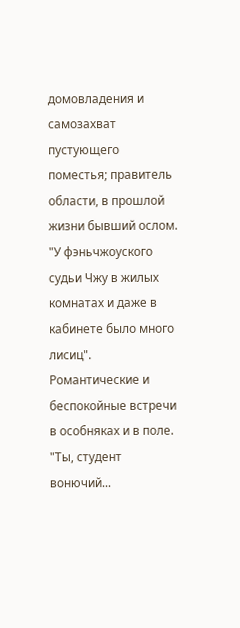домовладения и самозахват пустующего поместья; правитель области, в прошлой жизни бывший ослом.
"У фэньчжоуского судьи Чжу в жилых комнатах и даже в кабинете было много лисиц".
Романтические и беспокойные встречи в особняках и в поле.
"Ты, студент вонючий...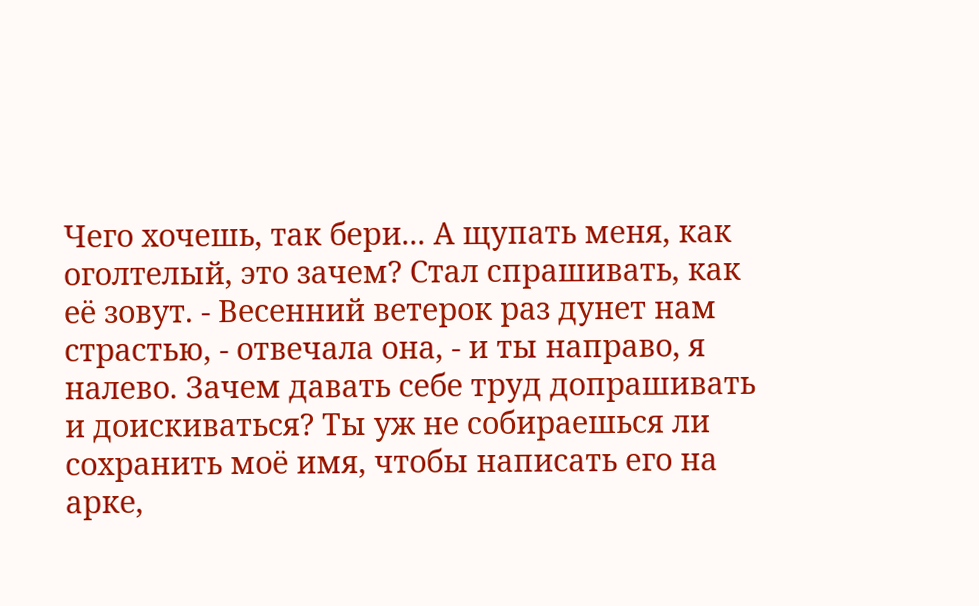Чего хочешь, так бери... А щупать меня, как оголтелый, это зачем? Стал спрашивать, как её зовут. - Весенний ветерок раз дунет нам страстью, - отвечала она, - и ты направо, я налево. Зачем давать себе труд допрашивать и доискиваться? Ты уж не собираешься ли сохранить моё имя, чтобы написать его на арке,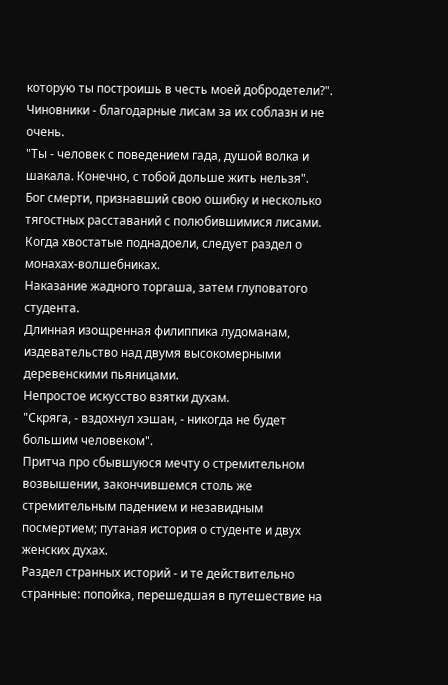которую ты построишь в честь моей добродетели?".
Чиновники - благодарные лисам за их соблазн и не очень.
"Ты - человек с поведением гада, душой волка и шакала. Конечно, с тобой дольше жить нельзя".
Бог смерти, признавший свою ошибку и несколько тягостных расставаний с полюбившимися лисами.
Когда хвостатые поднадоели, следует раздел о монахах-волшебниках.
Наказание жадного торгаша, затем глуповатого студента.
Длинная изощренная филиппика лудоманам, издевательство над двумя высокомерными деревенскими пьяницами.
Непростое искусство взятки духам.
"Скряга, - вздохнул хэшан, - никогда не будет большим человеком".
Притча про сбывшуюся мечту о стремительном возвышении, закончившемся столь же стремительным падением и незавидным посмертием; путаная история о студенте и двух женских духах.
Раздел странных историй - и те действительно странные: попойка, перешедшая в путешествие на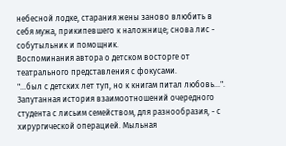небесной лодке, старания жены заново влюбить в себя мужа, прикипевшего к наложнице; снова лис - собутыльник и помощник.
Воспоминания автора о детском восторге от театрального представления с фокусами.
"...был с детских лет туп, но к книгам питал любовь...".
Запутанная история взаимоотношений очередного студента с лисьим семейством, для разнообразия, - с хирургической операцией. Мыльная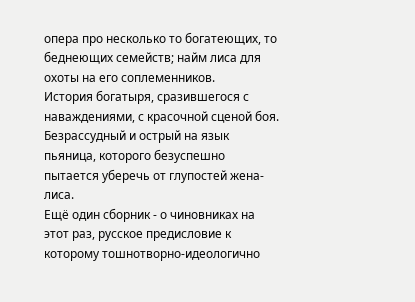опера про несколько то богатеющих, то беднеющих семейств; найм лиса для охоты на его соплеменников.
История богатыря, сразившегося с наваждениями, с красочной сценой боя.
Безрассудный и острый на язык пьяница, которого безуспешно пытается уберечь от глупостей жена-лиса.
Ещё один сборник - о чиновниках на этот раз, русское предисловие к которому тошнотворно-идеологично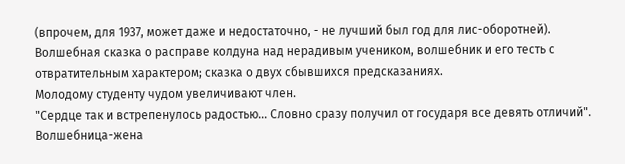(впрочем, для 1937, может даже и недостаточно, - не лучший был год для лис-оборотней).
Волшебная сказка о расправе колдуна над нерадивым учеником, волшебник и его тесть с отвратительным характером; сказка о двух сбывшихся предсказаниях.
Молодому студенту чудом увеличивают член.
"Сердце так и встрепенулось радостью... Словно сразу получил от государя все девять отличий".
Волшебница-жена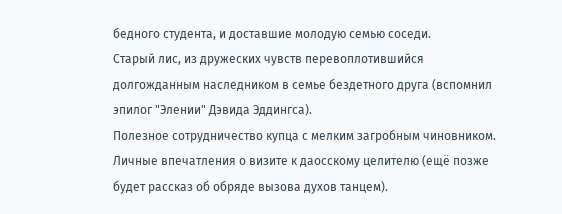бедного студента, и доставшие молодую семью соседи.
Старый лис, из дружеских чувств перевоплотившийся долгожданным наследником в семье бездетного друга (вспомнил эпилог "Элении" Дэвида Эддингса).
Полезное сотрудничество купца с мелким загробным чиновником.
Личные впечатления о визите к даосскому целителю (ещё позже будет рассказ об обряде вызова духов танцем).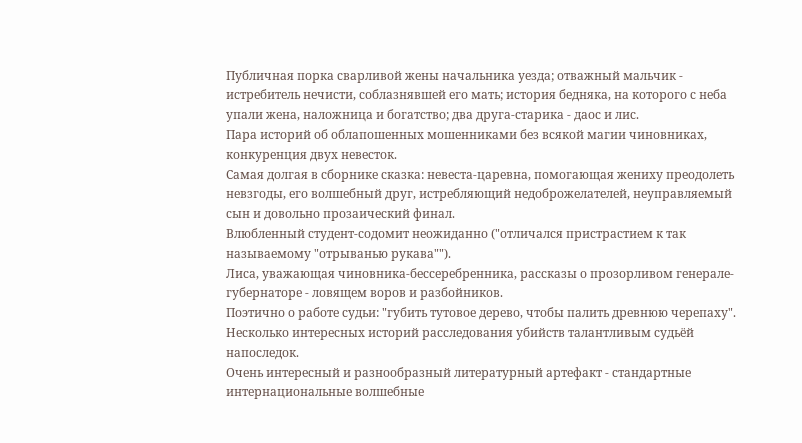Публичная порка сварливой жены начальника уезда; отважный мальчик - истребитель нечисти, соблазнявшей его мать; история бедняка, на которого с неба упали жена, наложница и богатство; два друга-старика - даос и лис.
Пара историй об облапошенных мошенниками без всякой магии чиновниках, конкуренция двух невесток.
Самая долгая в сборнике сказка: невеста-царевна, помогающая жениху преодолеть невзгоды, его волшебный друг, истребляющий недоброжелателей, неуправляемый сын и довольно прозаический финал.
Влюбленный студент-содомит неожиданно ("отличался пристрастием к так называемому "отрыванью рукава"").
Лиса, уважающая чиновника-бессеребренника, рассказы о прозорливом генерале-губернаторе - ловящем воров и разбойников.
Поэтично о работе судьи: "губить тутовое дерево, чтобы палить древнюю черепаху".
Несколько интересных историй расследования убийств талантливым судьёй напоследок.
Очень интересный и разнообразный литературный артефакт - стандартные интернациональные волшебные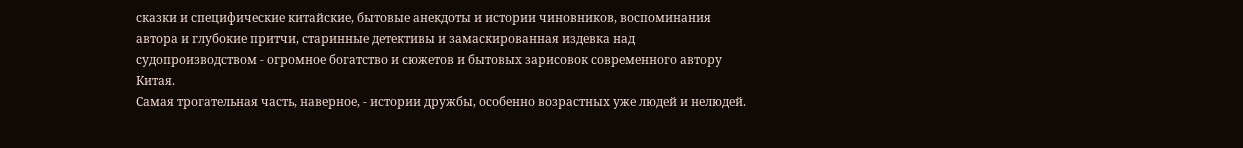сказки и специфические китайские, бытовые анекдоты и истории чиновников, воспоминания автора и глубокие притчи, старинные детективы и замаскированная издевка над судопроизводством - огромное богатство и сюжетов и бытовых зарисовок современного автору Китая.
Самая трогательная часть, наверное, - истории дружбы, особенно возрастных уже людей и нелюдей.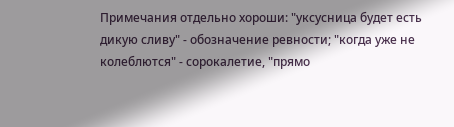Примечания отдельно хороши: "уксусница будет есть дикую сливу" - обозначение ревности; "когда уже не колеблются" - сорокалетие, "прямо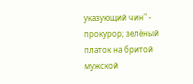указующий чин" - прокурор; зелёный платок на бритой мужской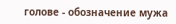голове - обозначение мужа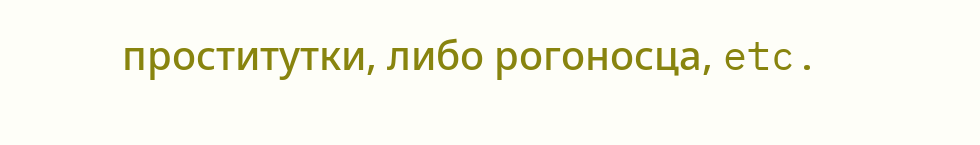проститутки, либо рогоносца, etc.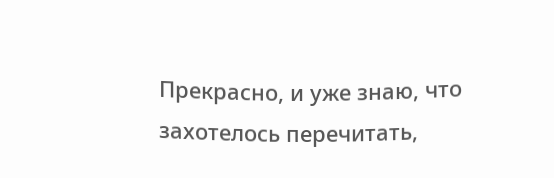Прекрасно, и уже знаю, что захотелось перечитать,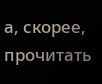а, скорее, прочитать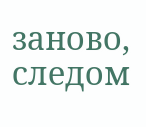заново, следом